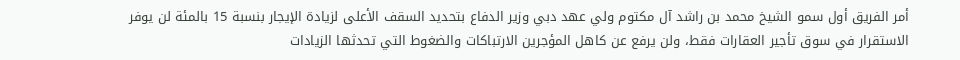أمر الفريق أول سمو الشيخ محمد بن راشد آل مكتوم ولي عهد دبي وزير الدفاع بتحديد السقف الأعلى لزيادة الإيجار بنسبة 15 بالمئة لن يوفر الاستقرار في سوق تأجير العقارات فقط، ولن يرفع عن كاهل المؤجرين الارتباكات والضغوط التي تحدثها الزيادات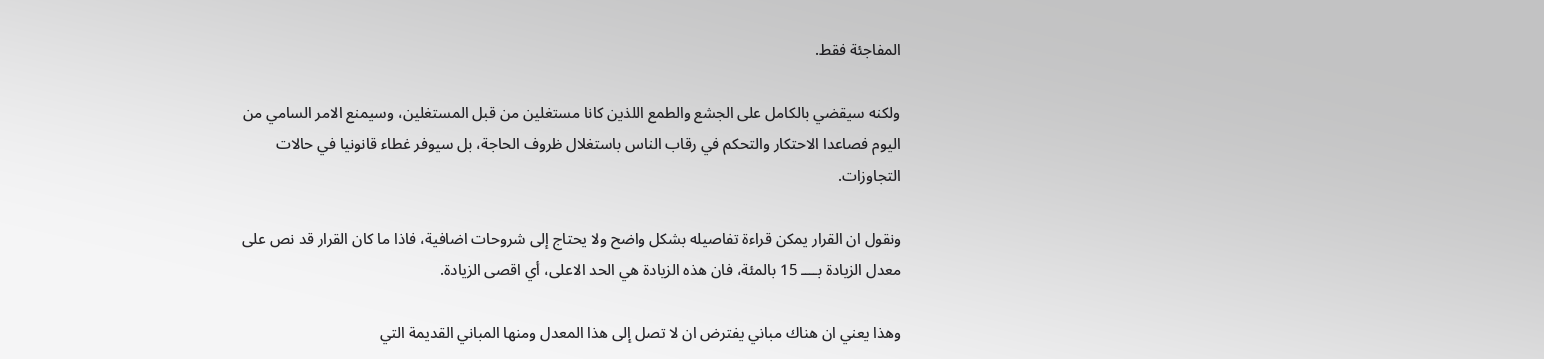المفاجئة فقط.

ولكنه سيقضي بالكامل على الجشع والطمع اللذين كانا مستغلين من قبل المستغلين، وسيمنع الامر السامي من اليوم فصاعدا الاحتكار والتحكم في رقاب الناس باستغلال ظروف الحاجة، بل سيوفر غطاء قانونيا في حالات التجاوزات.

ونقول ان القرار يمكن قراءة تفاصيله بشكل واضح ولا يحتاج إلى شروحات اضافية، فاذا ما كان القرار قد نص على معدل الزيادة بــــ 15 بالمئة، فان هذه الزيادة هي الحد الاعلى، أي اقصى الزيادة.

وهذا يعني ان هناك مباني يفترض ان لا تصل إلى هذا المعدل ومنها المباني القديمة التي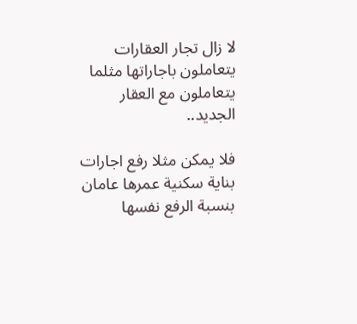لا زال تجار العقارات يتعاملون باجاراتها مثلما يتعاملون مع العقار الجديد..

فلا يمكن مثلا رفع اجارات بناية سكنية عمرها عامان بنسبة الرفع نفسها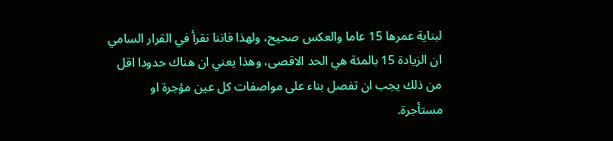لبناية عمرها 15 عاما والعكس صحيح، ولهذا فاننا نقرأ في القرار السامي ان الزيادة 15 بالمئة هي الحد الاقصى، وهذا يعني ان هناك حدودا اقل من ذلك يجب ان تفصل بناء على مواصفات كل عين مؤجرة او مستأجرة.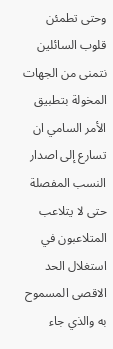وحتى تطمئن قلوب السائلين نتمنى من الجهات المخولة بتطبيق الأمر السامي ان تسارع إلى اصدار النسب المفصلة حتى لا يتلاعب المتلاعبون في استغلال الحد الاقصى المسموح به والذي جاء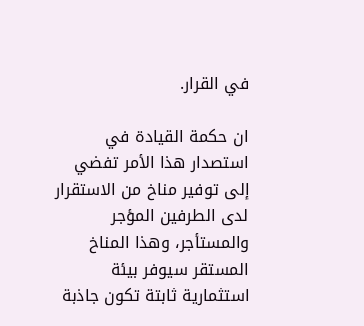في القرار.

ان حكمة القيادة في استصدار هذا الأمر تفضي إلى توفير مناخ من الاستقرار لدى الطرفين المؤجر والمستأجر، وهذا المناخ المستقر سيوفر بيئة استثمارية ثابتة تكون جاذبة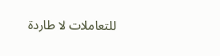للتعاملات لا طاردة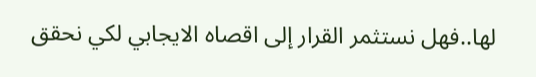لها..فهل نستثمر القرار إلى اقصاه الايجابي لكي نحقق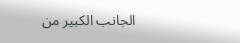الجانب الكبير من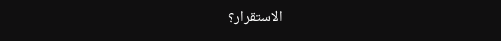الاستقرار؟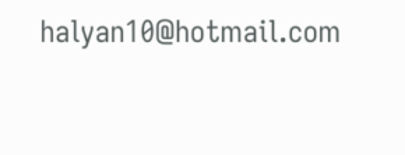halyan10@hotmail.com